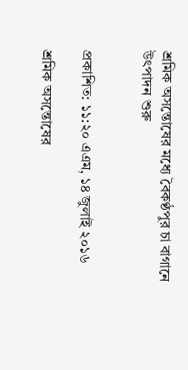শ্রমিক অসন্তোষের মধ্যে বৈকণ্ঠপুর চা বাগানে উৎপাদন শুরু


প্রকাশিত: ১১:২০ এএম, ১৪ জুলাই ২০১৬

শ্রমিক অসন্তোষের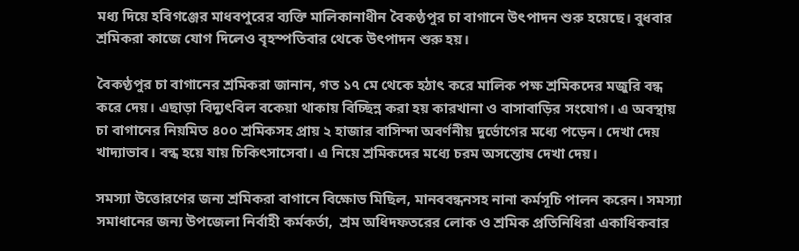মধ্য দিয়ে হবিগঞ্জের মাধবপুরের ব্যক্তি মালিকানাধীন বৈকণ্ঠপুর চা বাগানে উৎপাদন শুরু হয়েছে। বুধবার শ্রমিকরা কাজে যোগ দিলেও বৃহস্পতিবার থেকে উৎপাদন শুরু হয়।

বৈকণ্ঠপুর চা বাগানের শ্রমিকরা জানান, গত ১৭ মে থেকে হঠাৎ করে মালিক পক্ষ শ্রমিকদের মজুরি বন্ধ করে দেয়। এছাড়া বিদ্যুৎবিল বকেয়া থাকায় বিচ্ছিন্ন করা হয় কারখানা ও বাসাবাড়ির সংযোগ। এ অবস্থায় চা বাগানের নিয়মিত ৪০০ শ্রমিকসহ প্রায় ২ হাজার বাসিন্দা অবর্ণনীয় দুর্ভোগের মধ্যে পড়েন। দেখা দেয় খাদ্যাভাব। বন্ধ হয়ে যায় চিকিৎসাসেবা। এ নিয়ে শ্রমিকদের মধ্যে চরম অসন্তোষ দেখা দেয়।

সমস্যা উত্তোরণের জন্য শ্রমিকরা বাগানে বিক্ষোভ মিছিল, মানববন্ধনসহ নানা কর্মসূচি পালন করেন। সমস্যা সমাধানের জন্য উপজেলা নির্বাহী কর্মকর্তা,  শ্রম অধিদফতরের লোক ও শ্রমিক প্রতিনিধিরা একাধিকবার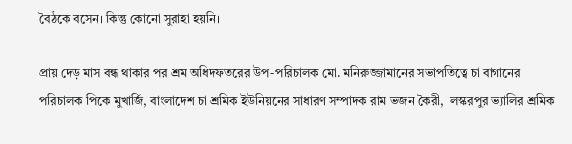বৈঠকে বসেন। কিন্তু কোনো সুরাহা হয়নি।

প্রায় দেড় মাস বন্ধ থাকার পর শ্রম অধিদফতরের উপ-পরিচালক মো. মনিরুজ্জামানের সভাপতিত্বে চা বাগানের পরিচালক পিকে মুখার্জি, বাংলাদেশ চা শ্রমিক ইউনিয়নের সাধারণ সম্পাদক রাম ভজন কৈরী,  লস্করপুর ভ্যালির শ্রমিক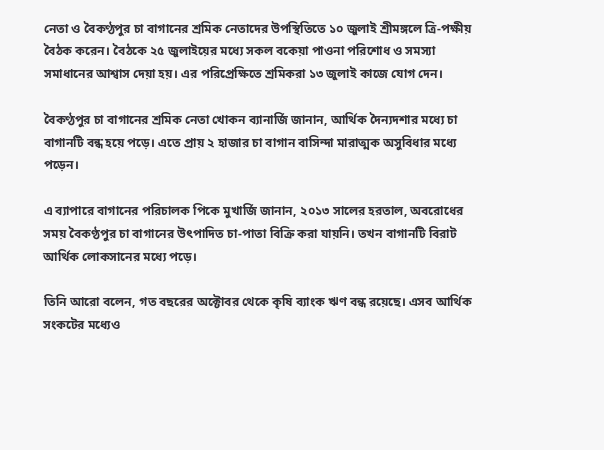নেতা ও বৈকণ্ঠপুর চা বাগানের শ্রমিক নেতাদের উপস্থিতিতে ১০ জুলাই শ্রীমঙ্গলে ত্রি-পক্ষীয় বৈঠক করেন। বৈঠকে ২৫ জুলাইয়ের মধ্যে সকল বকেয়া পাওনা পরিশোধ ও সমস্যা সমাধানের আশ্বাস দেয়া হয়। এর পরিপ্রেক্ষিতে শ্রমিকরা ১৩ জুলাই কাজে যোগ দেন।

বৈকণ্ঠপুর চা বাগানের শ্রমিক নেতা খোকন ব্যানার্জি জানান, আর্থিক দৈন্যদশার মধ্যে চা বাগানটি বন্ধ হয়ে পড়ে। এতে প্রায় ২ হাজার চা বাগান বাসিন্দা মারাত্মক অসুবিধার মধ্যে পড়েন।

এ ব্যাপারে বাগানের পরিচালক পিকে মুখার্জি জানান, ২০১৩ সালের হরতাল, অবরোধের সময় বৈকণ্ঠপুর চা বাগানের উৎপাদিত চা-পাতা বিক্রি করা যায়নি। তখন বাগানটি বিরাট আর্থিক লোকসানের মধ্যে পড়ে।

তিনি আরো বলেন, গত বছরের অক্টোবর থেকে কৃষি ব্যাংক ঋণ বন্ধ রয়েছে। এসব আর্থিক সংকটের মধ্যেও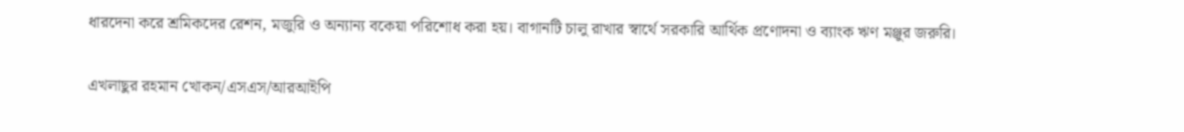ধারদেনা করে শ্রমিকদের রেশন, মজুরি ও অন্যান্য বকেয়া পরিশোধ করা হয়। বাগানটি চালু রাখার স্বার্থে সরকারি আর্থিক প্রণোদনা ও ব্যাংক ঋণ মঞ্জুর জরুরি।

এখলাছুর রহমান খোকন/এসএস/আরআইপি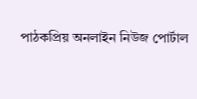পাঠকপ্রিয় অনলাইন নিউজ পোর্টাল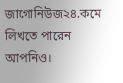জাগোনিউজ২৪.কমে লিখতে পারেন আপনিও।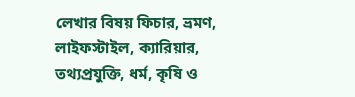লেখার বিষয় ফিচার, ভ্রমণ, লাইফস্টাইল, ক্যারিয়ার, তথ্যপ্রযুক্তি, ধর্ম, কৃষি ও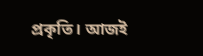প্রকৃতি। আজই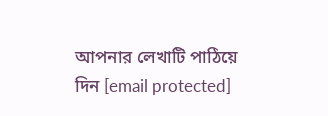আপনার লেখাটি পাঠিয়ে দিন [email protected]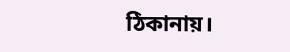ঠিকানায়।